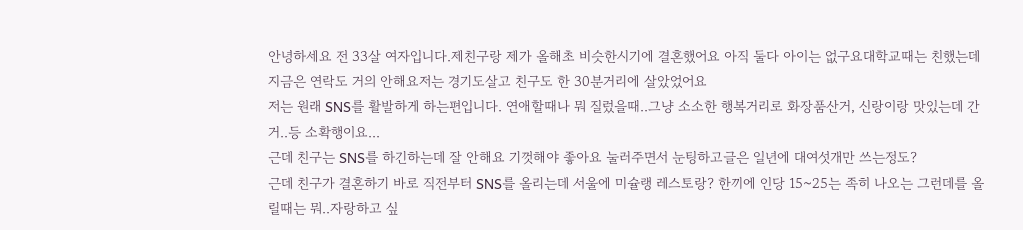안녕하세요 전 33살 여자입니다.제친구랑 제가 올해초 비슷한시기에 결혼했어요 아직 둘다 아이는 없구요대학교때는 친했는데 지금은 연락도 거의 안해요저는 경기도살고 친구도 한 30분거리에 살았었어요
저는 원래 SNS를 활발하게 하는편입니다. 연애할때나 뭐 질렀을때..그냥 소소한 행복거리로 화장품산거, 신랑이랑 맛있는데 간거..등 소확행이요...
근데 친구는 SNS를 하긴하는데 잘 안해요 기껏해야 좋아요 눌러주면서 눈팅하고글은 일년에 대여섯개만 쓰는정도?
근데 친구가 결혼하기 바로 직전부터 SNS를 올리는데 서울에 미슐랭 레스토랑? 한끼에 인당 15~25는 족히 나오는 그런데를 올릴때는 뭐..자랑하고 싶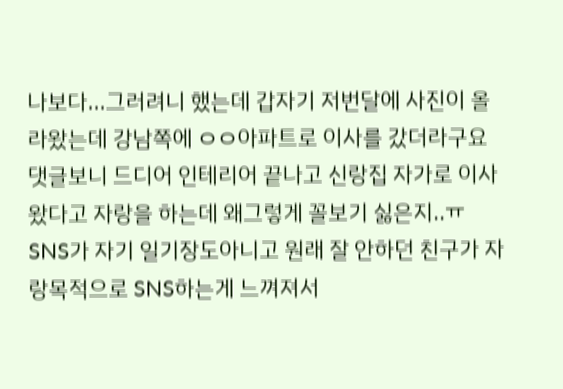나보다...그러려니 했는데 갑자기 저번달에 사진이 올라왔는데 강남쪽에 ㅇㅇ아파트로 이사를 갔더라구요댓글보니 드디어 인테리어 끝나고 신랑집 자가로 이사왔다고 자랑을 하는데 왜그렇게 꼴보기 싫은지..ㅠ
SNS가 자기 일기장도아니고 원래 잘 안하던 친구가 자랑목적으로 SNS하는게 느껴져서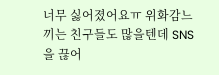너무 싫어졌어요ㅠ 위화감느끼는 친구들도 많을텐데 SNS을 끊어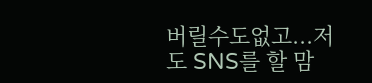버릴수도없고...저도 SNS를 할 맘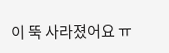이 뚝 사라졌어요 ㅠ